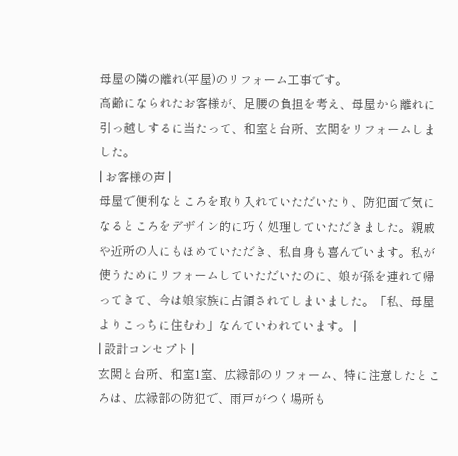母屋の隣の離れ(平屋)のリフォーム工事です。
高齢になられたお客様が、足腰の負担を考え、母屋から離れに引っ越しするに当たって、和室と台所、玄関をリフォームしました。
| お客様の声 |
母屋で便利なところを取り入れていただいたり、防犯面で気になるところをデザイン的に巧く処理していただきました。親戚や近所の人にもほめていただき、私自身も喜んでいます。私が使うためにリフォームしていただいたのに、娘が孫を連れて帰ってきて、今は娘家族に占領されてしまいました。「私、母屋よりこっちに住むわ」なんていわれています。 |
| 設計コンセプト |
玄関と台所、和室1室、広縁部のリフォーム、特に注意したところは、広縁部の防犯で、雨戸がつく場所も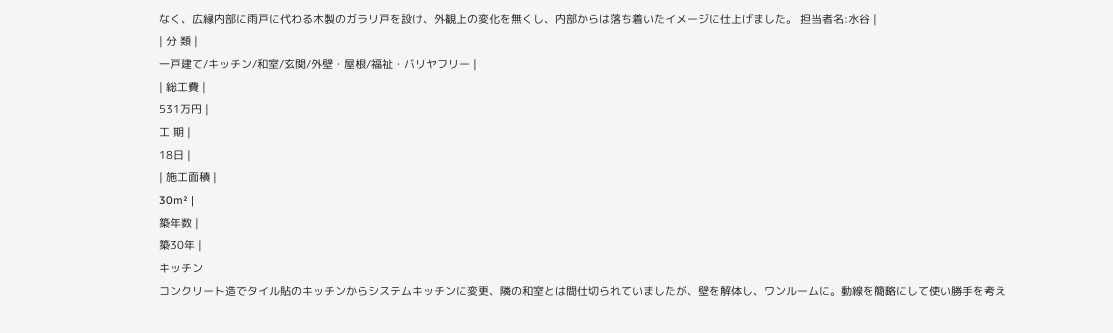なく、広縁内部に雨戸に代わる木製のガラリ戸を設け、外観上の変化を無くし、内部からは落ち着いたイメージに仕上げました。 担当者名:水谷 |
| 分 類 |
一戸建て/キッチン/和室/玄関/外壁・屋根/福祉・バリヤフリー |
| 総工費 |
531万円 |
工 期 |
18日 |
| 施工面積 |
30m² |
築年数 |
築30年 |
キッチン
コンクリート造でタイル貼のキッチンからシステムキッチンに変更、隣の和室とは間仕切られていましたが、壁を解体し、ワンルームに。動線を簡略にして使い勝手を考え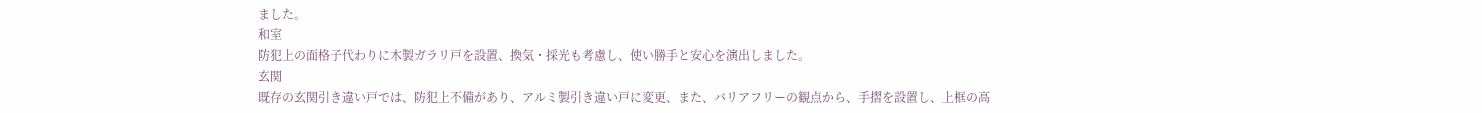ました。
和室
防犯上の面格子代わりに木製ガラリ戸を設置、換気・採光も考慮し、使い勝手と安心を演出しました。
玄関
既存の玄関引き違い戸では、防犯上不備があり、アルミ製引き違い戸に変更、また、バリアフリーの観点から、手摺を設置し、上框の高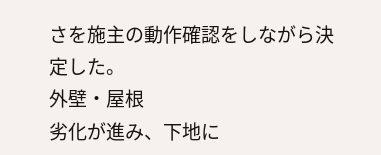さを施主の動作確認をしながら決定した。
外壁・屋根
劣化が進み、下地に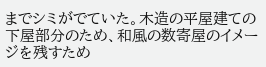までシミがでていた。木造の平屋建ての下屋部分のため、和風の数寄屋のイメージを残すため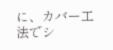に、カバー工法でシ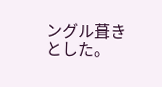ングル葺きとした。